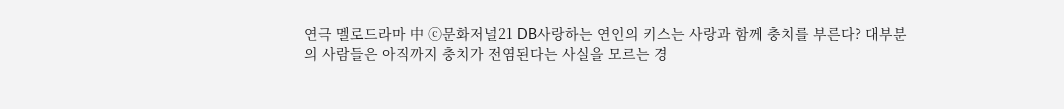연극 멜로드라마 中 ⓒ문화저널21 DB사랑하는 연인의 키스는 사랑과 함께 충치를 부른다? 대부분의 사람들은 아직까지 충치가 전염된다는 사실을 모르는 경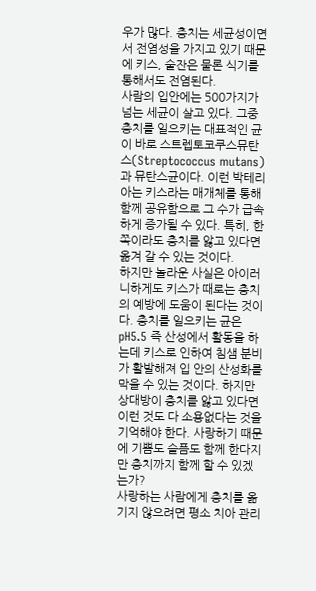우가 많다. 충치는 세균성이면서 전염성을 가지고 있기 때문에 키스, 술잔은 물론 식기를 통해서도 전염된다.
사람의 입안에는 500가지가 넘는 세균이 살고 있다. 그중 충치를 일으키는 대표적인 균이 바로 스트렙토코쿠스뮤탄스(Streptococcus mutans)과 뮤탄스균이다. 이런 박테리아는 키스라는 매개체를 통해 함께 공유함으로 그 수가 급속하게 증가될 수 있다. 특히, 한쪽이라도 충치를 앓고 있다면 옮겨 갈 수 있는 것이다.
하지만 놀라운 사실은 아이러니하게도 키스가 때로는 충치의 예방에 도움이 된다는 것이다. 충치를 일으키는 균은 pH5.5 즉 산성에서 활동을 하는데 키스로 인하여 침샘 분비가 활발해져 입 안의 산성화를 막을 수 있는 것이다. 하지만 상대방이 충치를 앓고 있다면 이런 것도 다 소용없다는 것을 기억해야 한다. 사랑하기 때문에 기쁨도 슬픔도 함께 한다지만 충치까지 함께 할 수 있겠는가?
사랑하는 사람에게 충치를 옮기지 않으려면 평소 치아 관리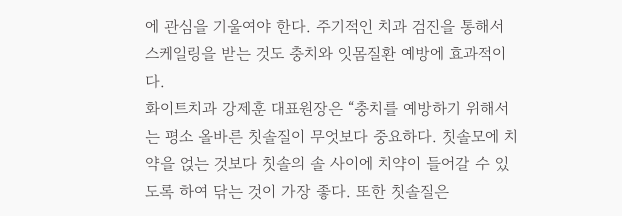에 관심을 기울여야 한다. 주기적인 치과 검진을 통해서 스케일링을 받는 것도 충치와 잇몸질환 예방에 효과적이다.
화이트치과 강제훈 대표원장은 “충치를 예방하기 위해서는 평소 올바른 칫솔질이 무엇보다 중요하다. 칫솔모에 치약을 얹는 것보다 칫솔의 솔 사이에 치약이 들어갈 수 있도록 하여 닦는 것이 가장 좋다. 또한 칫솔질은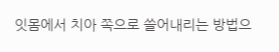잇몸에서 치아 쪽으로 쓸어내리는 방법으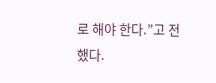로 해야 한다.”고 전했다.